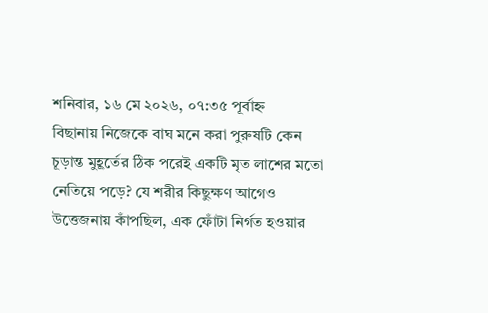শনিবার, ১৬ মে ২০২৬, ০৭:৩৫ পূর্বাহ্ন
বিছানায় নিজেকে বাঘ মনে করা পুরুষটি কেন চূড়ান্ত মুহূর্তের ঠিক পরেই একটি মৃত লাশের মতো নেতিয়ে পড়ে? যে শরীর কিছুক্ষণ আগেও উত্তেজনায় কাঁপছিল, এক ফোঁটা নির্গত হওয়ার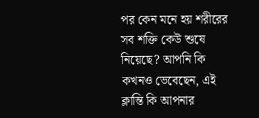পর কেন মনে হয় শরীরের সব শক্তি কেউ শুষে নিয়েছে? আপনি কি কখনও ভেবেছেন, এই ক্লান্তি কি আপনার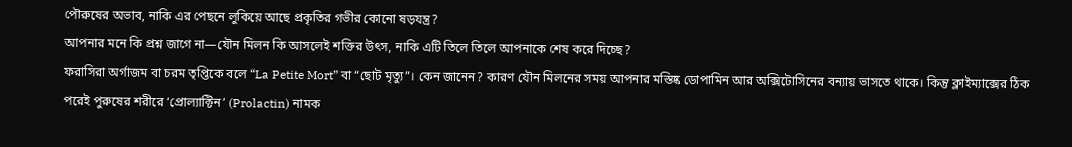পৌরুষের অভাব, নাকি এর পেছনে লুকিয়ে আছে প্রকৃতির গভীর কোনো ষড়যন্ত্র?
আপনার মনে কি প্রশ্ন জাগে না—যৌন মিলন কি আসলেই শক্তির উৎস, নাকি এটি তিলে তিলে আপনাকে শেষ করে দিচ্ছে?
ফরাসিরা অর্গাজম বা চরম তৃপ্তিকে বলে “La Petite Mort” বা “ছোট মৃত্যু”। কেন জানেন? কারণ যৌন মিলনের সময় আপনার মস্তিষ্ক ডোপামিন আর অক্সিটোসিনের বন্যায় ভাসতে থাকে। কিন্তু ক্লাইম্যাক্সের ঠিক পরেই পুরুষের শরীরে ‘প্রোল্যাক্টিন’ (Prolactin) নামক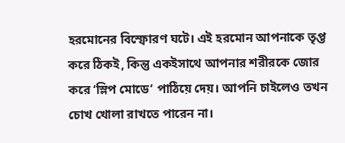হরমোনের বিস্ফোরণ ঘটে। এই হরমোন আপনাকে তৃপ্ত করে ঠিকই, কিন্তু একইসাথে আপনার শরীরকে জোর করে ‘স্লিপ মোডে’ পাঠিয়ে দেয়। আপনি চাইলেও তখন চোখ খোলা রাখতে পারেন না।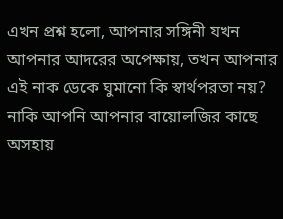এখন প্রশ্ন হলো, আপনার সঙ্গিনী যখন আপনার আদরের অপেক্ষায়, তখন আপনার এই নাক ডেকে ঘুমানো কি স্বার্থপরতা নয়? নাকি আপনি আপনার বায়োলজির কাছে অসহায়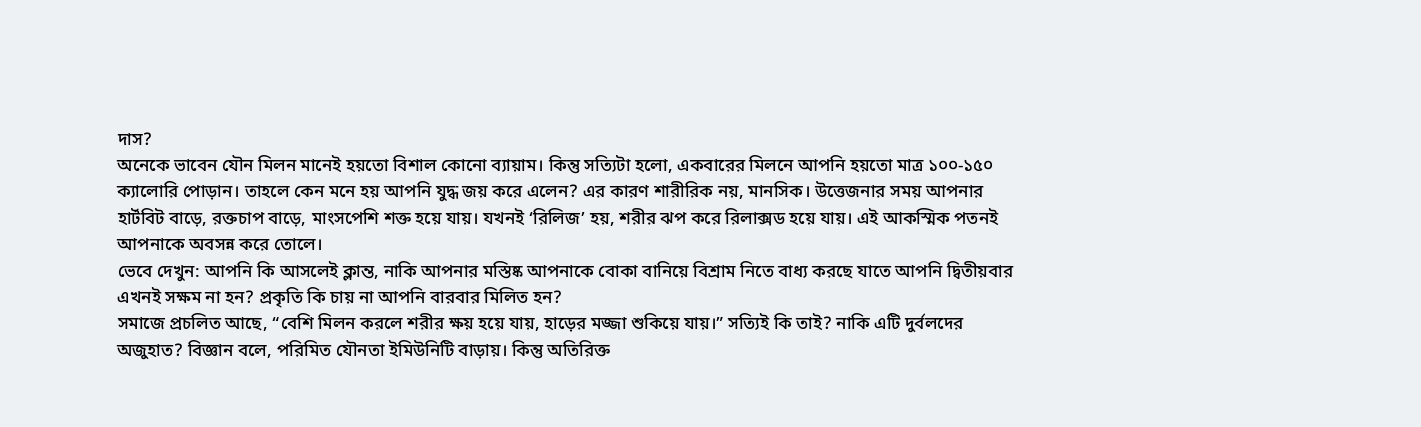দাস?
অনেকে ভাবেন যৌন মিলন মানেই হয়তো বিশাল কোনো ব্যায়াম। কিন্তু সত্যিটা হলো, একবারের মিলনে আপনি হয়তো মাত্র ১০০-১৫০ ক্যালোরি পোড়ান। তাহলে কেন মনে হয় আপনি যুদ্ধ জয় করে এলেন? এর কারণ শারীরিক নয়, মানসিক। উত্তেজনার সময় আপনার হার্টবিট বাড়ে, রক্তচাপ বাড়ে, মাংসপেশি শক্ত হয়ে যায়। যখনই ‘রিলিজ’ হয়, শরীর ঝপ করে রিলাক্সড হয়ে যায়। এই আকস্মিক পতনই আপনাকে অবসন্ন করে তোলে।
ভেবে দেখুন: আপনি কি আসলেই ক্লান্ত, নাকি আপনার মস্তিষ্ক আপনাকে বোকা বানিয়ে বিশ্রাম নিতে বাধ্য করছে যাতে আপনি দ্বিতীয়বার এখনই সক্ষম না হন? প্রকৃতি কি চায় না আপনি বারবার মিলিত হন?
সমাজে প্রচলিত আছে, “বেশি মিলন করলে শরীর ক্ষয় হয়ে যায়, হাড়ের মজ্জা শুকিয়ে যায়।” সত্যিই কি তাই? নাকি এটি দুর্বলদের অজুহাত? বিজ্ঞান বলে, পরিমিত যৌনতা ইমিউনিটি বাড়ায়। কিন্তু অতিরিক্ত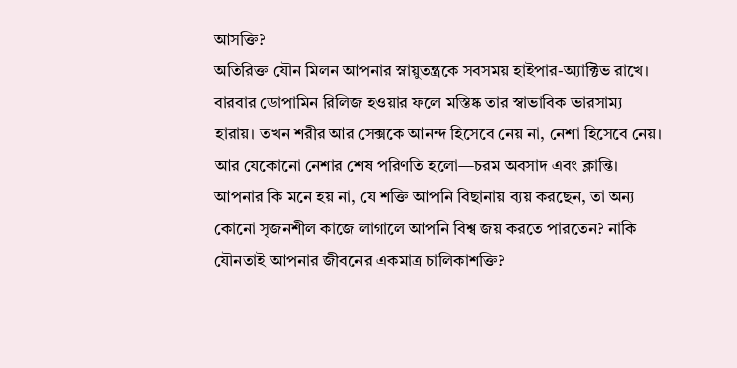আসক্তি?
অতিরিক্ত যৌন মিলন আপনার স্নায়ুতন্ত্রকে সবসময় হাইপার-অ্যাক্টিভ রাখে। বারবার ডোপামিন রিলিজ হওয়ার ফলে মস্তিষ্ক তার স্বাভাবিক ভারসাম্য হারায়। তখন শরীর আর সেক্সকে আনন্দ হিসেবে নেয় না, নেশা হিসেবে নেয়। আর যেকোনো নেশার শেষ পরিণতি হলো—চরম অবসাদ এবং ক্লান্তি।
আপনার কি মনে হয় না, যে শক্তি আপনি বিছানায় ব্যয় করছেন, তা অন্য কোনো সৃজনশীল কাজে লাগালে আপনি বিশ্ব জয় করতে পারতেন? নাকি যৌনতাই আপনার জীবনের একমাত্র চালিকাশক্তি?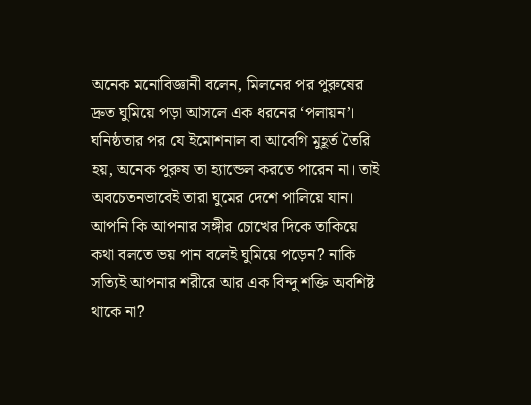অনেক মনোবিজ্ঞানী বলেন, মিলনের পর পুরুষের দ্রুত ঘুমিয়ে পড়া আসলে এক ধরনের ‘পলায়ন’। ঘনিষ্ঠতার পর যে ইমোশনাল বা আবেগি মুহূর্ত তৈরি হয়, অনেক পুরুষ তা হ্যান্ডেল করতে পারেন না। তাই অবচেতনভাবেই তারা ঘুমের দেশে পালিয়ে যান।
আপনি কি আপনার সঙ্গীর চোখের দিকে তাকিয়ে কথা বলতে ভয় পান বলেই ঘুমিয়ে পড়েন? নাকি সত্যিই আপনার শরীরে আর এক বিন্দু শক্তি অবশিষ্ট থাকে না?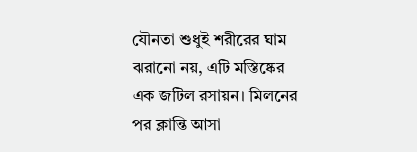যৌনতা শুধুই শরীরের ঘাম ঝরানো নয়, এটি মস্তিষ্কের এক জটিল রসায়ন। মিলনের পর ক্লান্তি আসা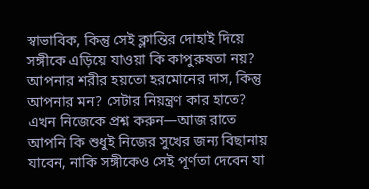স্বাভাবিক, কিন্তু সেই ক্লান্তির দোহাই দিয়ে সঙ্গীকে এড়িয়ে যাওয়া কি কাপুরুষতা নয়? আপনার শরীর হয়তো হরমোনের দাস, কিন্তু আপনার মন? সেটার নিয়ন্ত্রণ কার হাতে?
এখন নিজেকে প্রশ্ন করুন—আজ রাতে আপনি কি শুধুই নিজের সুখের জন্য বিছানায় যাবেন, নাকি সঙ্গীকেও সেই পূর্ণতা দেবেন যা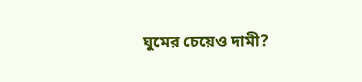ঘুমের চেয়েও দামী?